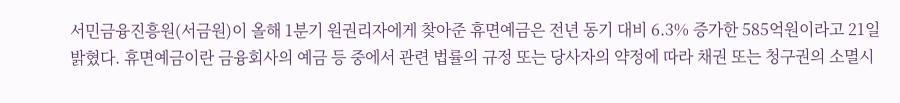서민금융진흥원(서금원)이 올해 1분기 원권리자에게 찾아준 휴면예금은 전년 동기 대비 6.3% 증가한 585억원이라고 21일 밝혔다. 휴면예금이란 금융회사의 예금 등 중에서 관련 법률의 규정 또는 당사자의 약정에 따라 채권 또는 청구권의 소멸시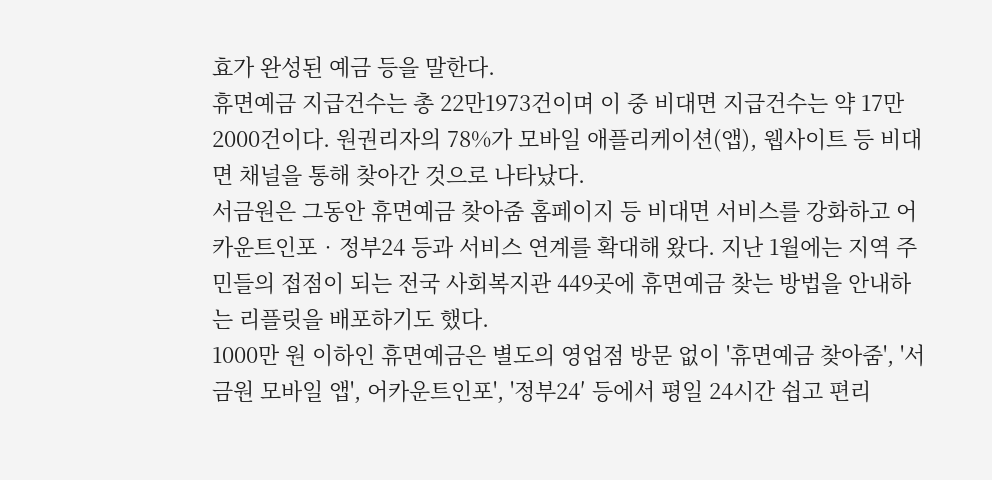효가 완성된 예금 등을 말한다.
휴면예금 지급건수는 총 22만1973건이며 이 중 비대면 지급건수는 약 17만2000건이다. 원권리자의 78%가 모바일 애플리케이션(앱), 웹사이트 등 비대면 채널을 통해 찾아간 것으로 나타났다.
서금원은 그동안 휴면예금 찾아줌 홈페이지 등 비대면 서비스를 강화하고 어카운트인포‧정부24 등과 서비스 연계를 확대해 왔다. 지난 1월에는 지역 주민들의 접점이 되는 전국 사회복지관 449곳에 휴면예금 찾는 방법을 안내하는 리플릿을 배포하기도 했다.
1000만 원 이하인 휴면예금은 별도의 영업점 방문 없이 '휴면예금 찾아줌', '서금원 모바일 앱', 어카운트인포', '정부24′ 등에서 평일 24시간 쉽고 편리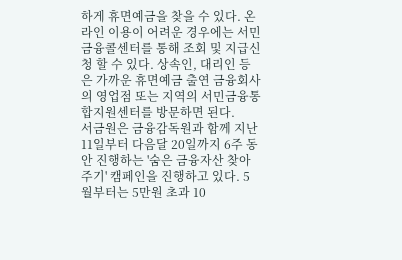하게 휴면예금을 찾을 수 있다. 온라인 이용이 어려운 경우에는 서민금융콜센터를 통해 조회 및 지급신청 할 수 있다. 상속인, 대리인 등은 가까운 휴면예금 출연 금융회사의 영업점 또는 지역의 서민금융통합지원센터를 방문하면 된다.
서금원은 금융감독원과 함께 지난 11일부터 다음달 20일까지 6주 동안 진행하는 '숨은 금융자산 찾아주기' 캠페인을 진행하고 있다. 5월부터는 5만원 초과 10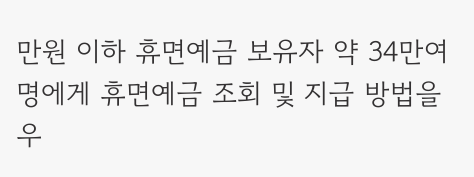만원 이하 휴면예금 보유자 약 34만여 명에게 휴면예금 조회 및 지급 방법을 우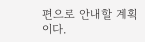편으로 안내할 계획이다.